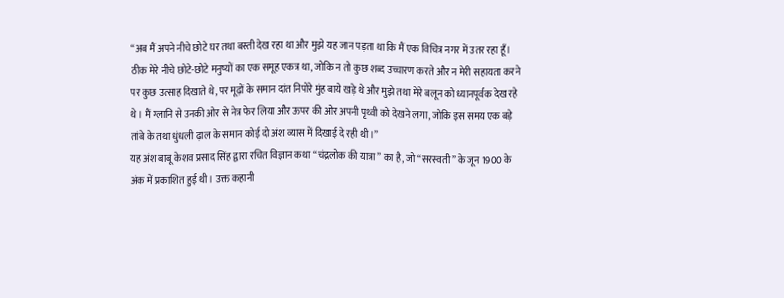“अब मैं अपने नीचे छोटे घर तथा बस्ती देख रहा था और मुझे यह जान पड़ता था कि मैं एक विचित्र नगर में उतर रहा हूँ। ठीक मेरे नीचे छोटे-छोटे मनुष्यों का एक समूह एकत्र था, जोकि न तो कुछ शब्द उच्चारण करते और न मेरी सहायता करने पर कुछ उत्साह दिखाते थे, पर मूढ़ों के समान दांत निपोरे मुंह बाये खड़े थे और मुझे तथा मेरे बलून को ध्यानपूर्वक देख रहे थे। मैं ग्लानि से उनकी ओर से नेत्र फेर लिया और ऊपर की ओर अपनी पृथ्वी को देखने लगा, जोकि इस समय एक बड़े तांबे के तथा धुंधली ढ़ाल के समान कोई दो अंश व्यास में दिखाई दे रही थी।”
यह अंश बाबू केशव प्रसाद सिंह द्वारा रचित विज्ञान कथा “चंद्रलोक की यात्रा” का है, जो “सरस्वती” के जून 1900 के अंक में प्रकाशित हुई थी। उक्त कहानी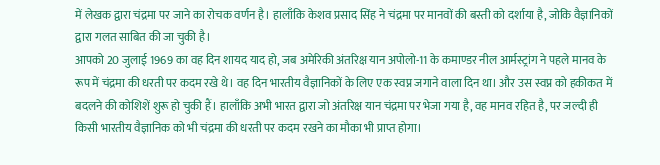में लेखक द्वारा चंद्रमा पर जाने का रोचक वर्णन है। हालाँकि केशव प्रसाद सिंह ने चंद्रमा पर मानवों की बस्ती को दर्शाया है, जोकि वैज्ञानिकों द्वारा गलत साबित की जा चुकी है।
आपको 20 जुलाई 1969 का वह दिन शायद याद हो, जब अमेरिकी अंतरिक्ष यान अपोलो-11 के कमाण्डर नील आर्मस्ट्रांग ने पहले मानव के रूप में चंद्रमा की धरती पर कदम रखे थे। वह दिन भारतीय वैज्ञानिकों के लिए एक स्वप्न जगाने वाला दिन था। और उस स्वप्न को हकीकत में बदलने की कोशिशें शुरू हो चुकी हैं। हालाँकि अभी भारत द्वारा जो अंतरिक्ष यान चंद्रमा पर भेजा गया है, वह मानव रहित है, पर जल्दी ही किसी भारतीय वैज्ञानिक को भी चंद्रमा की धरती पर कदम रखने का मौका भी प्राप्त होगा।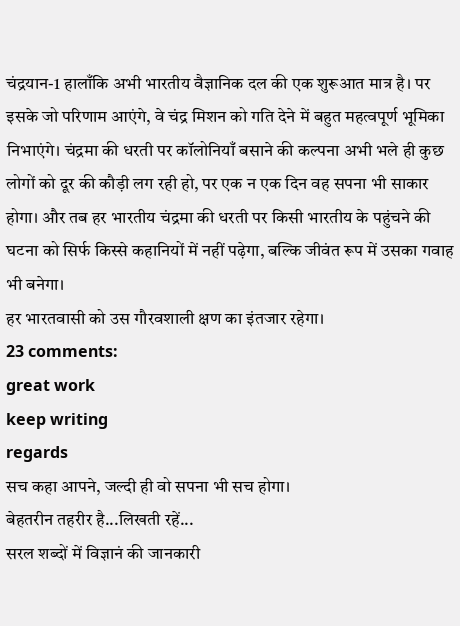चंद्रयान-1 हालाँकि अभी भारतीय वैज्ञानिक दल की एक शुरूआत मात्र है। पर इसके जो परिणाम आएंगे, वे चंद्र मिशन को गति देने में बहुत महत्वपूर्ण भूमिका निभाएंगे। चंद्रमा की धरती पर कॉलोनियाँ बसाने की कल्पना अभी भले ही कुछ लोगों को दूर की कौड़ी लग रही हो, पर एक न एक दिन वह सपना भी साकार होगा। और तब हर भारतीय चंद्रमा की धरती पर किसी भारतीय के पहुंचने की घटना को सिर्फ किस्से कहानियों में नहीं पढ़ेगा, बल्कि जीवंत रूप में उसका गवाह भी बनेगा।
हर भारतवासी को उस गौरवशाली क्षण का इंतजार रहेगा।
23 comments:
great work
keep writing
regards
सच कहा आपने, जल्दी ही वो सपना भी सच होगा।
बेहतरीन तहरीर है...लिखती रहें...
सरल शब्दों में विज्ञानं की जानकारी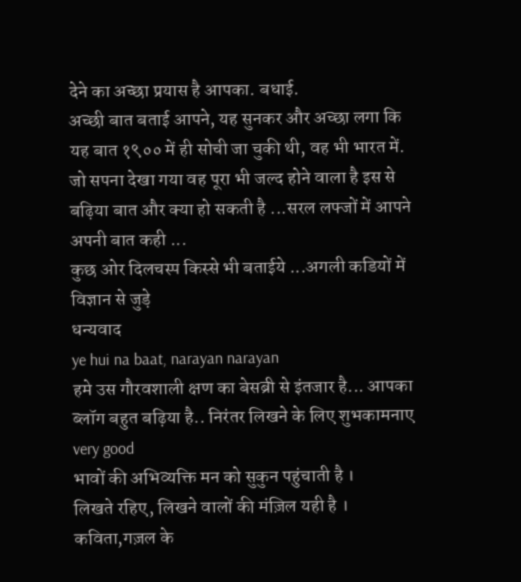देने का अच्छा प्रयास है आपका. बधाई.
अच्छी बात बताई आपने, यह सुनकर और अच्छा लगा कि यह बात १९०० में ही सोची जा चुकी थी, वह भी भारत में.
जो सपना देखा गया वह पूरा भी जल्द होने वाला है इस से बढ़िया बात और क्या हो सकती है ...सरल लफ्जों में आपने अपनी बात कही ...
कुछ ओर दिलचस्प किस्से भी बताईये ...अगली कडियों में विज्ञान से जुड़े
धन्यवाद
ye hui na baat, narayan narayan
हमे उस गौरवशाली क्षण का बेसब्री से इंतजार है... आपका ब्लॉग बहुत बढ़िया है.. निरंतर लिखने के लिए शुभकामनाए
very good
भावों की अभिव्यक्ति मन को सुकुन पहुंचाती है ।
लिखते रहिए, लिखने वालों की मंज़िल यही है ।
कविता,गज़ल के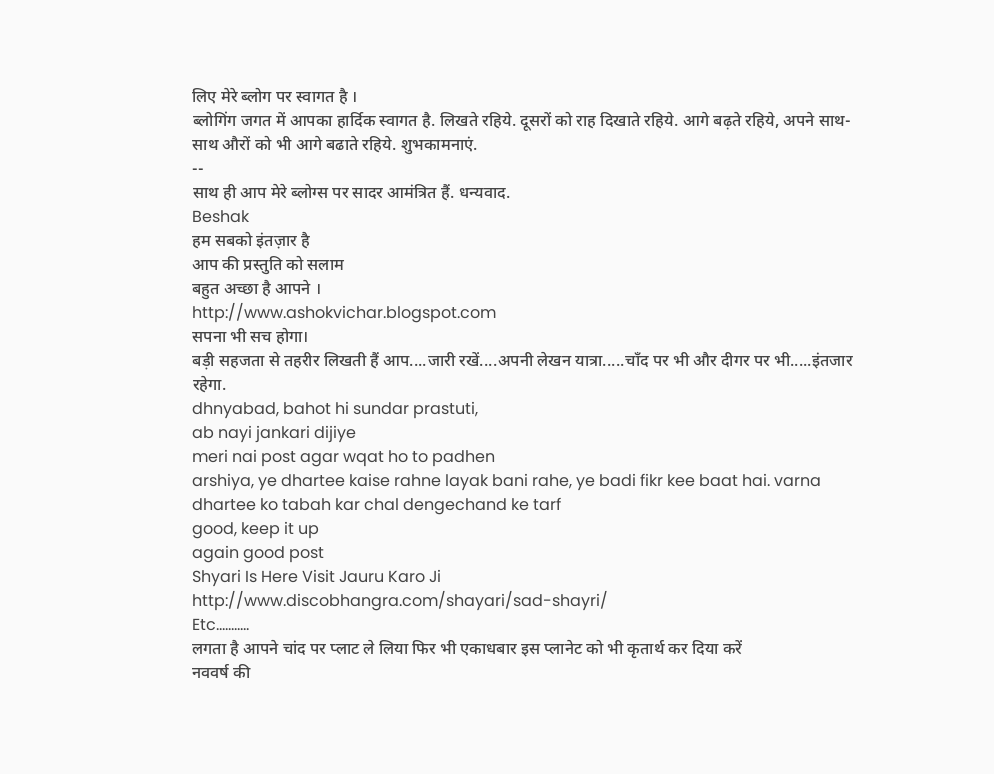लिए मेरे ब्लोग पर स्वागत है ।
ब्लोगिंग जगत में आपका हार्दिक स्वागत है. लिखते रहिये. दूसरों को राह दिखाते रहिये. आगे बढ़ते रहिये, अपने साथ-साथ औरों को भी आगे बढाते रहिये. शुभकामनाएं.
--
साथ ही आप मेरे ब्लोग्स पर सादर आमंत्रित हैं. धन्यवाद.
Beshak
हम सबको इंतज़ार है
आप की प्रस्तुति को सलाम
बहुत अच्छा है आपने ।
http://www.ashokvichar.blogspot.com
सपना भी सच होगा।
बड़ी सहजता से तहरीर लिखती हैं आप....जारी रखें....अपनी लेखन यात्रा.....चाँद पर भी और दीगर पर भी.....इंतजार रहेगा.
dhnyabad, bahot hi sundar prastuti,
ab nayi jankari dijiye
meri nai post agar wqat ho to padhen
arshiya, ye dhartee kaise rahne layak bani rahe, ye badi fikr kee baat hai. varna dhartee ko tabah kar chal dengechand ke tarf
good, keep it up
again good post
Shyari Is Here Visit Jauru Karo Ji
http://www.discobhangra.com/shayari/sad-shayri/
Etc...........
लगता है आपने चांद पर प्लाट ले लिया फिर भी एकाधबार इस प्लानेट को भी कृतार्थ कर दिया करें
नववर्ष की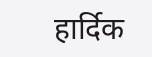हार्दिक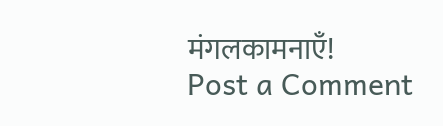मंगलकामनाएँ!
Post a Comment